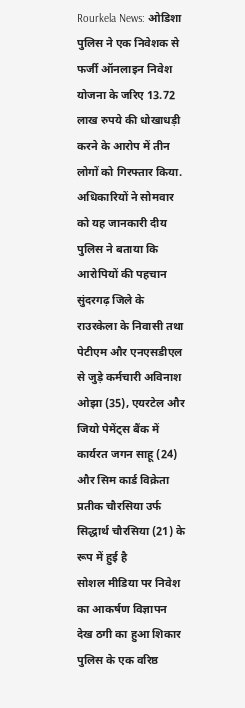Rourkela News: ओडिशा पुलिस ने एक निवेशक से फर्जी ऑनलाइन निवेश योजना के जरिए 13.72 लाख रुपये की धोखाधड़ी करने के आरोप में तीन लोगों को गिरफ्तार किया. अधिकारियों ने सोमवार को यह जानकारी दीय पुलिस ने बताया कि आरोपियों की पहचान सुंदरगढ़ जिले के राउरकेला के निवासी तथा पेटीएम और एनएसडीएल से जुड़े कर्मचारी अविनाश ओझा (35), एयरटेल और जियो पेमेंट्स बैंक में कार्यरत जगन साहू (24) और सिम कार्ड विक्रेता प्रतीक चौरसिया उर्फ सिद्धार्थ चौरसिया (21) के रूप में हुई है
सोशल मीडिया पर निवेश का आकर्षण विज्ञापन देख ठगी का हुआ शिकार
पुलिस के एक वरिष्ठ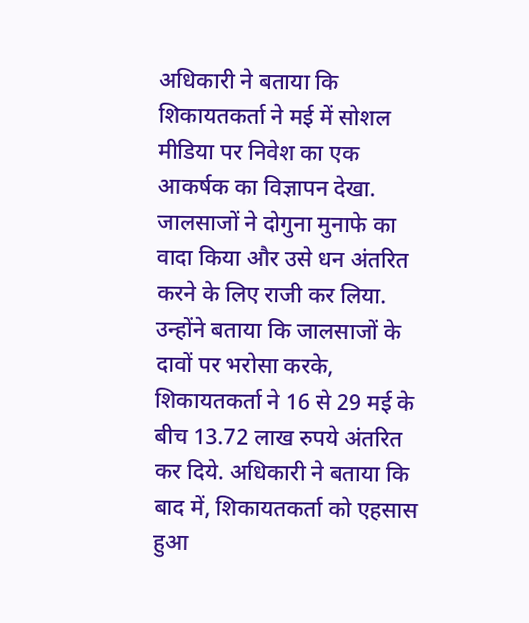अधिकारी ने बताया कि शिकायतकर्ता ने मई में सोशल मीडिया पर निवेश का एक आकर्षक का विज्ञापन देखा. जालसाजों ने दोगुना मुनाफे का वादा किया और उसे धन अंतरित करने के लिए राजी कर लिया. उन्होंने बताया कि जालसाजों के दावों पर भरोसा करके, शिकायतकर्ता ने 16 से 29 मई के बीच 13.72 लाख रुपये अंतरित कर दिये. अधिकारी ने बताया कि बाद में, शिकायतकर्ता को एहसास हुआ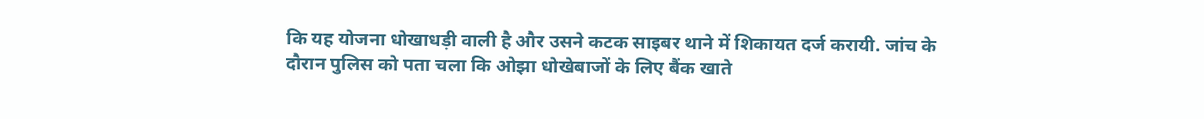कि यह योजना धोखाधड़ी वाली है और उसने कटक साइबर थाने में शिकायत दर्ज करायी. जांच के दौरान पुलिस को पता चला कि ओझा धोखेबाजों के लिए बैंक खाते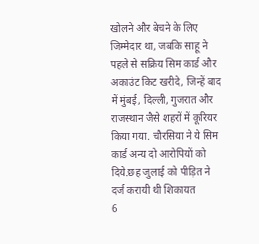खोलने और बेचने के लिए जिम्मेदार था, जबकि साहू ने पहले से सक्रिय सिम कार्ड और अकाउंट किट खरीदे, जिन्हें बाद में मुंबई, दिल्ली, गुजरात और राजस्थान जैसे शहरों में कूरियर किया गया. चौरसिया ने ये सिम कार्ड अन्य दो आरोपियों को दिये.छह जुलाई को पीड़ित ने दर्ज करायी थी शिकायत
6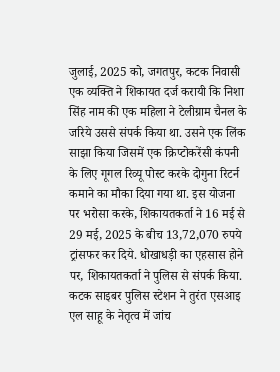जुलाई, 2025 को, जगतपुर, कटक निवासी एक व्यक्ति ने शिकायत दर्ज करायी कि निशा सिंह नाम की एक महिला ने टेलीग्राम चैनल के जरिये उससे संपर्क किया था. उसने एक लिंक साझा किया जिसमें एक क्रिप्टोकरेंसी कंपनी के लिए गूगल रिव्यू पोस्ट करके दोगुना रिटर्न कमाने का मौका दिया गया था. इस योजना पर भरोसा करके, शिकायतकर्ता ने 16 मई से 29 मई, 2025 के बीच 13,72,070 रुपये ट्रांसफर कर दिये. धोखाधड़ी का एहसास होने पर, शिकायतकर्ता ने पुलिस से संपर्क किया. कटक साइबर पुलिस स्टेशन ने तुरंत एसआइ एल साहू के नेतृत्व में जांच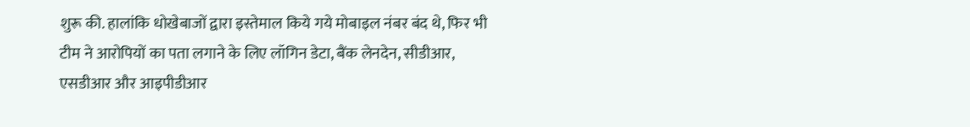शुरू की. हालांकि धोखेबाजों द्वारा इस्तेमाल किये गये मोबाइल नंबर बंद थे, फिर भी टीम ने आरोपियों का पता लगाने के लिए लॉगिन डेटा, बैंक लेनदेन, सीडीआर, एसडीआर और आइपीडीआर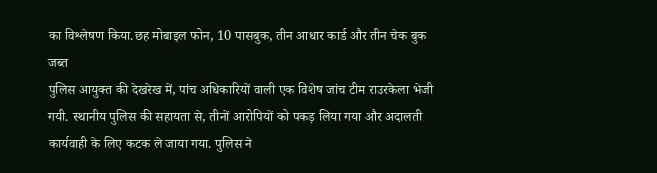का विश्लेषण किया.छह मोबाइल फोन, 10 पासबुक, तीन आधार कार्ड और तीन चेक बुक जब्त
पुलिस आयुक्त की देखरेख में, पांच अधिकारियों वाली एक विशेष जांच टीम राउरकेला भेजी गयी. स्थानीय पुलिस की सहायता से, तीनों आरोपियों को पकड़ लिया गया और अदालती कार्यवाही के लिए कटक ले जाया गया. पुलिस ने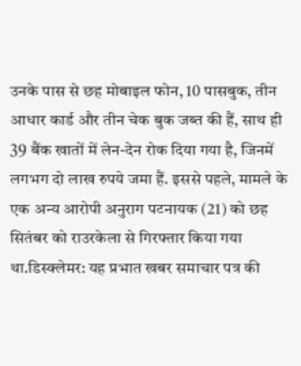उनके पास से छह मोबाइल फोन, 10 पासबुक, तीन आधार कार्ड और तीन चेक बुक जब्त की हैं, साथ ही 39 बैंक खातों में लेन-देन रोक दिया गया है, जिनमें लगभग दो लाख रुपये जमा हैं. इससे पहले, मामले के एक अन्य आरोपी अनुराग पटनायक (21) को छह सितंबर को राउरकेला से गिरफ्तार किया गया था.डिस्क्लेमर: यह प्रभात खबर समाचार पत्र की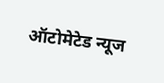ऑटोमेटेड न्यूज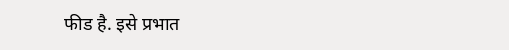फीड है. इसे प्रभात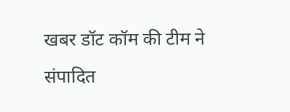खबर डॉट कॉम की टीम ने संपादित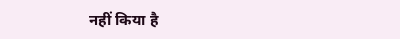नहीं किया है